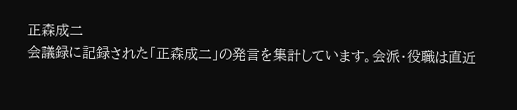正森成二
会議録に記録された「正森成二」の発言を集計しています。会派・役職は直近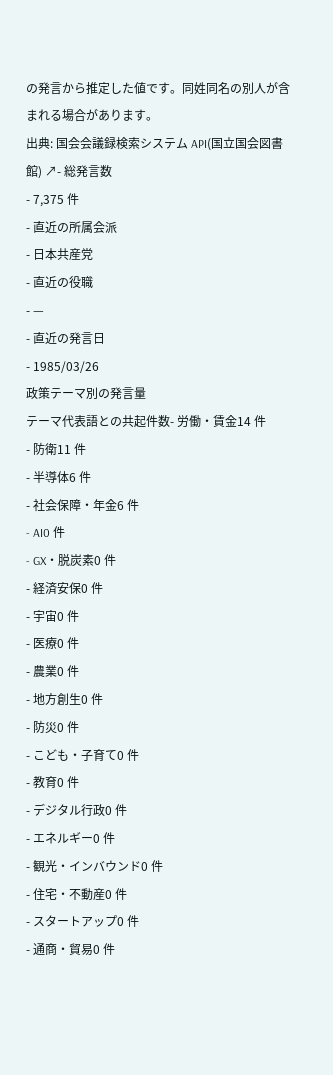の発言から推定した値です。同姓同名の別人が含まれる場合があります。
出典: 国会会議録検索システム API(国立国会図書館) ↗- 総発言数
- 7,375 件
- 直近の所属会派
- 日本共産党
- 直近の役職
- —
- 直近の発言日
- 1985/03/26
政策テーマ別の発言量
テーマ代表語との共起件数- 労働・賃金14 件
- 防衛11 件
- 半導体6 件
- 社会保障・年金6 件
- AI0 件
- GX・脱炭素0 件
- 経済安保0 件
- 宇宙0 件
- 医療0 件
- 農業0 件
- 地方創生0 件
- 防災0 件
- こども・子育て0 件
- 教育0 件
- デジタル行政0 件
- エネルギー0 件
- 観光・インバウンド0 件
- 住宅・不動産0 件
- スタートアップ0 件
- 通商・貿易0 件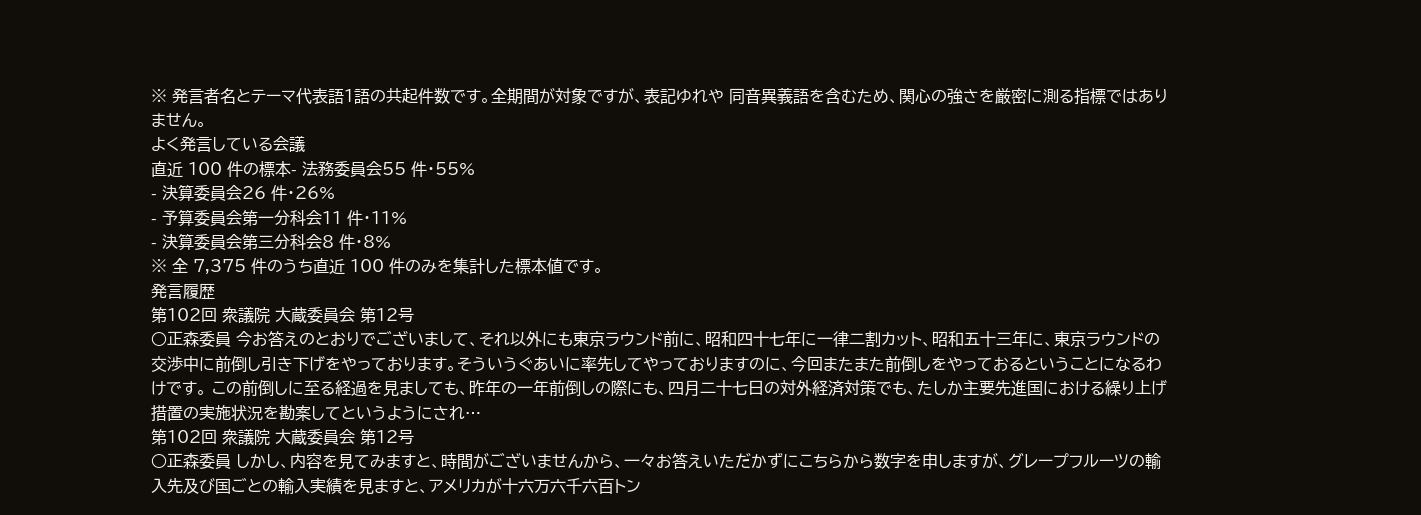※ 発言者名とテーマ代表語1語の共起件数です。全期間が対象ですが、表記ゆれや 同音異義語を含むため、関心の強さを厳密に測る指標ではありません。
よく発言している会議
直近 100 件の標本- 法務委員会55 件・55%
- 決算委員会26 件・26%
- 予算委員会第一分科会11 件・11%
- 決算委員会第三分科会8 件・8%
※ 全 7,375 件のうち直近 100 件のみを集計した標本値です。
発言履歴
第102回 衆議院 大蔵委員会 第12号
○正森委員 今お答えのとおりでございまして、それ以外にも東京ラウンド前に、昭和四十七年に一律二割カット、昭和五十三年に、東京ラウンドの交渉中に前倒し引き下げをやっております。そういうぐあいに率先してやっておりますのに、今回またまた前倒しをやっておるということになるわけです。 この前倒しに至る経過を見ましても、昨年の一年前倒しの際にも、四月二十七日の対外経済対策でも、たしか主要先進国における繰り上げ措置の実施状況を勘案してというようにされ…
第102回 衆議院 大蔵委員会 第12号
○正森委員 しかし、内容を見てみますと、時間がございませんから、一々お答えいただかずにこちらから数字を申しますが、グレープフルーツの輸入先及び国ごとの輸入実績を見ますと、アメリカが十六万六千六百トン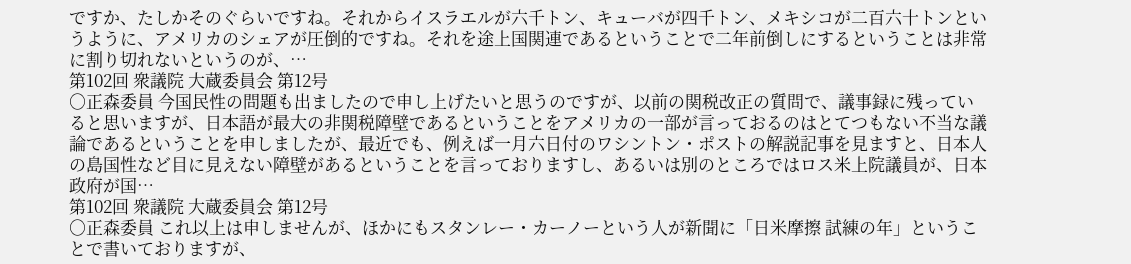ですか、たしかそのぐらいですね。それからイスラエルが六千トン、キューバが四千トン、メキシコが二百六十トンというように、アメリカのシェアが圧倒的ですね。それを途上国関連であるということで二年前倒しにするということは非常に割り切れないというのが、…
第102回 衆議院 大蔵委員会 第12号
○正森委員 今国民性の問題も出ましたので申し上げたいと思うのですが、以前の関税改正の質問で、議事録に残っていると思いますが、日本語が最大の非関税障壁であるということをアメリカの一部が言っておるのはとてつもない不当な議論であるということを申しましたが、最近でも、例えば一月六日付のワシントン・ポストの解説記事を見ますと、日本人の島国性など目に見えない障壁があるということを言っておりますし、あるいは別のところではロス米上院議員が、日本政府が国…
第102回 衆議院 大蔵委員会 第12号
○正森委員 これ以上は申しませんが、ほかにもスタンレー・カーノーという人が新聞に「日米摩擦 試練の年」ということで書いておりますが、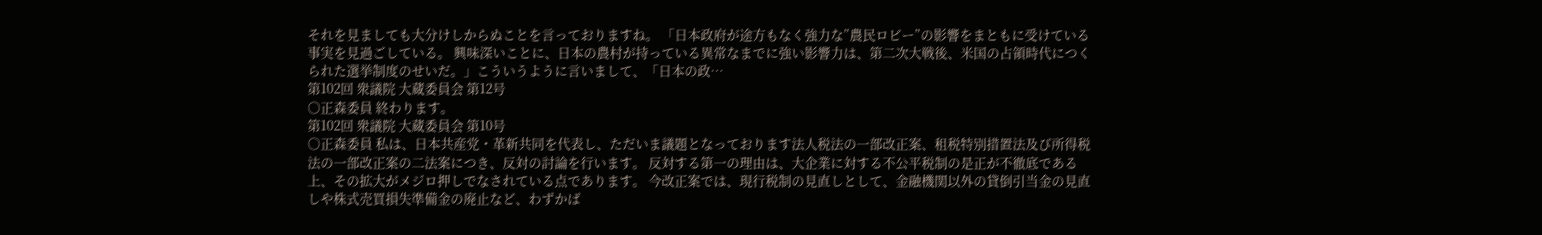それを見ましても大分けしからぬことを言っておりますね。 「日本政府が途方もなく強力な”農民ロビー”の影響をまともに受けている事実を見過ごしている。 興味深いことに、日本の農村が持っている異常なまでに強い影響力は、第二次大戦後、米国の占領時代につくられた選挙制度のせいだ。」こういうように言いまして、「日本の政…
第102回 衆議院 大蔵委員会 第12号
○正森委員 終わります。
第102回 衆議院 大蔵委員会 第10号
○正森委員 私は、日本共産党・革新共同を代表し、ただいま議題となっております法人税法の一部改正案、租税特別措置法及び所得税法の一部改正案の二法案につき、反対の討論を行います。 反対する第一の理由は、大企業に対する不公平税制の是正が不徹底である上、その拡大がメジロ押しでなされている点であります。 今改正案では、現行税制の見直しとして、金融機関以外の貸倒引当金の見直しや株式売買損失準備金の廃止など、わずかば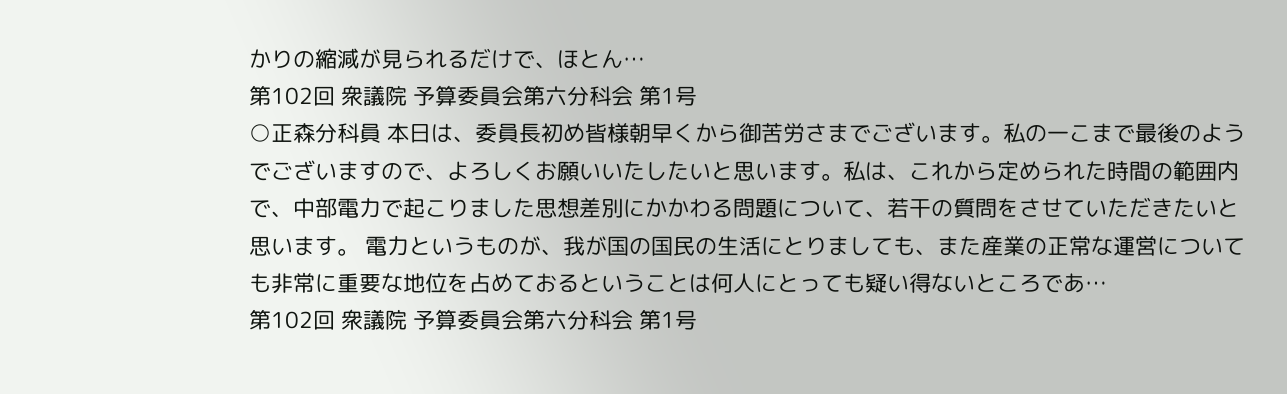かりの縮減が見られるだけで、ほとん…
第102回 衆議院 予算委員会第六分科会 第1号
○正森分科員 本日は、委員長初め皆様朝早くから御苦労さまでございます。私の一こまで最後のようでございますので、よろしくお願いいたしたいと思います。私は、これから定められた時間の範囲内で、中部電力で起こりました思想差別にかかわる問題について、若干の質問をさせていただきたいと思います。 電力というものが、我が国の国民の生活にとりましても、また産業の正常な運営についても非常に重要な地位を占めておるということは何人にとっても疑い得ないところであ…
第102回 衆議院 予算委員会第六分科会 第1号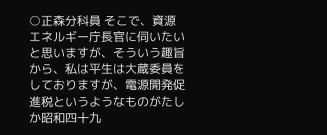○正森分科員 そこで、資源エネルギー庁長官に伺いたいと思いますが、そういう趣旨から、私は平生は大蔵委員をしておりますが、電源開発促進税というようなものがたしか昭和四十九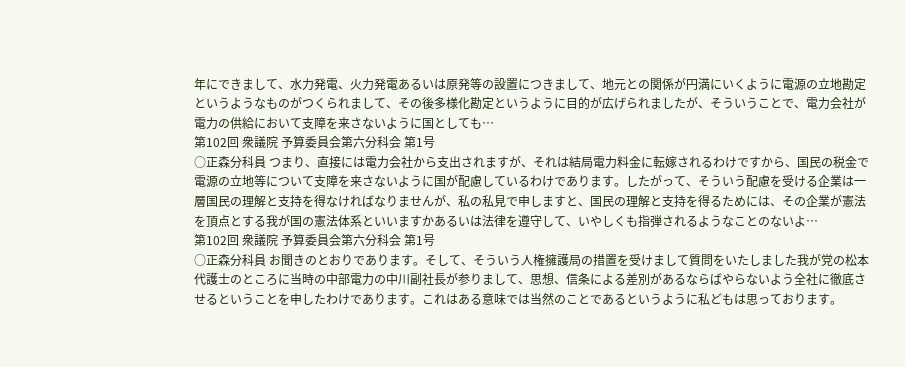年にできまして、水力発電、火力発電あるいは原発等の設置につきまして、地元との関係が円満にいくように電源の立地勘定というようなものがつくられまして、その後多様化勘定というように目的が広げられましたが、そういうことで、電力会社が電力の供給において支障を来さないように国としても…
第102回 衆議院 予算委員会第六分科会 第1号
○正森分科員 つまり、直接には電力会社から支出されますが、それは結局電力料金に転嫁されるわけですから、国民の税金で電源の立地等について支障を来さないように国が配慮しているわけであります。したがって、そういう配慮を受ける企業は一層国民の理解と支持を得なければなりませんが、私の私見で申しますと、国民の理解と支持を得るためには、その企業が憲法を頂点とする我が国の憲法体系といいますかあるいは法律を遵守して、いやしくも指弾されるようなことのないよ…
第102回 衆議院 予算委員会第六分科会 第1号
○正森分科員 お聞きのとおりであります。そして、そういう人権擁護局の措置を受けまして質問をいたしました我が党の松本代護士のところに当時の中部電力の中川副社長が参りまして、思想、信条による差別があるならばやらないよう全社に徹底させるということを申したわけであります。これはある意味では当然のことであるというように私どもは思っております。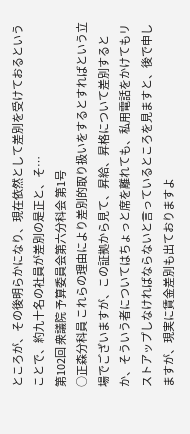ところが、その後明らかになり、現在依然として差別を受けておるということで、約九十名の社員が差別の是正と、そ…
第102回 衆議院 予算委員会第六分科会 第1号
○正森分科員 これらの理由により差別的取り扱いをするとすればという立場でございますが、この証拠から見て、昇給、昇格について差別するとか、そういう者についてはちょっと席を離れても、私用電話をかけてもリストアップしなければならないと言っているところを見ますと、後で申しますが、現実に賃金差別も出ておりますよ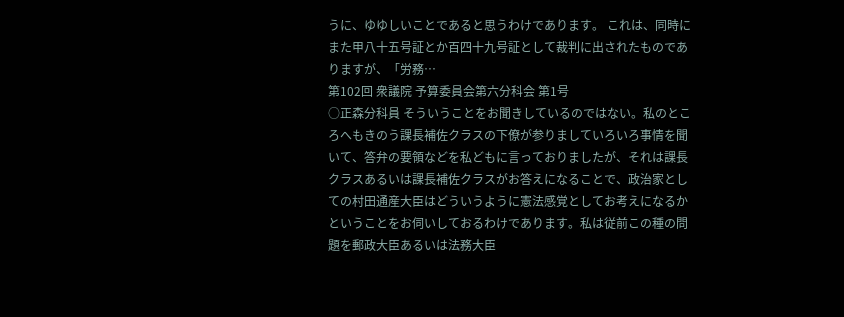うに、ゆゆしいことであると思うわけであります。 これは、同時にまた甲八十五号証とか百四十九号証として裁判に出されたものでありますが、「労務…
第102回 衆議院 予算委員会第六分科会 第1号
○正森分科員 そういうことをお聞きしているのではない。私のところへもきのう課長補佐クラスの下僚が参りましていろいろ事情を聞いて、答弁の要領などを私どもに言っておりましたが、それは課長クラスあるいは課長補佐クラスがお答えになることで、政治家としての村田通産大臣はどういうように憲法感覚としてお考えになるかということをお伺いしておるわけであります。私は従前この種の問題を郵政大臣あるいは法務大臣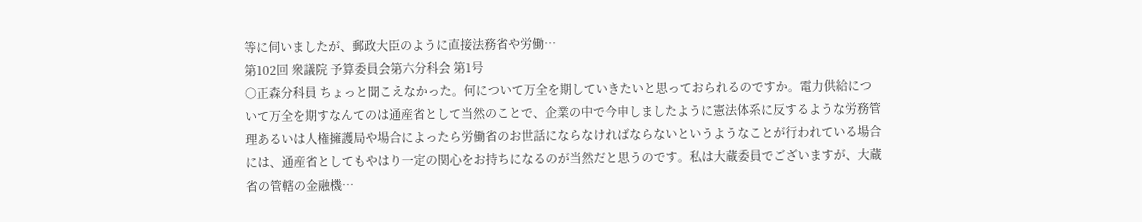等に伺いましたが、郵政大臣のように直接法務省や労働…
第102回 衆議院 予算委員会第六分科会 第1号
○正森分科員 ちょっと聞こえなかった。何について万全を期していきたいと思っておられるのですか。電力供給について万全を期すなんてのは通産省として当然のことで、企業の中で今申しましたように憲法体系に反するような労務管理あるいは人権擁護局や場合によったら労働省のお世話にならなければならないというようなことが行われている場合には、通産省としてもやはり一定の関心をお持ちになるのが当然だと思うのです。私は大蔵委員でございますが、大蔵省の管轄の金融機…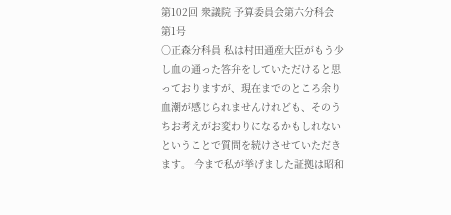第102回 衆議院 予算委員会第六分科会 第1号
○正森分科員 私は村田通産大臣がもう少し血の通った答弁をしていただけると思っておりますが、現在までのところ余り血潮が感じられませんけれども、そのうちお考えがお変わりになるかもしれないということで質問を続けさせていただきます。 今まで私が挙げました証拠は昭和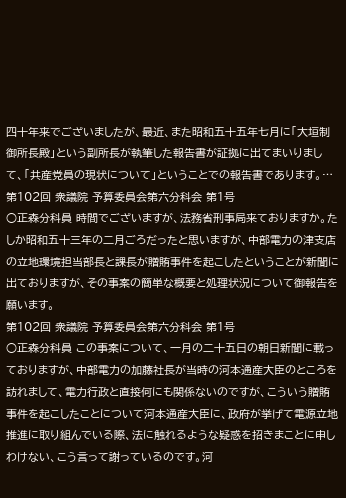四十年来でございましたが、最近、また昭和五十五年七月に「大垣制御所長殿」という副所長が執筆した報告書が証拠に出てまいりまして、「共産党員の現状について」ということでの報告書であります。…
第102回 衆議院 予算委員会第六分科会 第1号
○正森分科員 時間でございますが、法務省刑事局来ておりますか。たしか昭和五十三年の二月ごろだったと思いますが、中部電力の津支店の立地環境担当部長と課長が贈賄事件を起こしたということが新聞に出ておりますが、その事案の簡単な概要と処理状況について御報告を願います。
第102回 衆議院 予算委員会第六分科会 第1号
○正森分科員 この事案について、一月の二十五日の朝日新聞に載っておりますが、中部電力の加藤社長が当時の河本通産大臣のところを訪れまして、電力行政と直接何にも関係ないのですが、こういう贈賄事件を起こしたことについて河本通産大臣に、政府が挙げて電源立地推進に取り組んでいる際、法に触れるような疑惑を招きまことに申しわけない、こう言って謝っているのです。河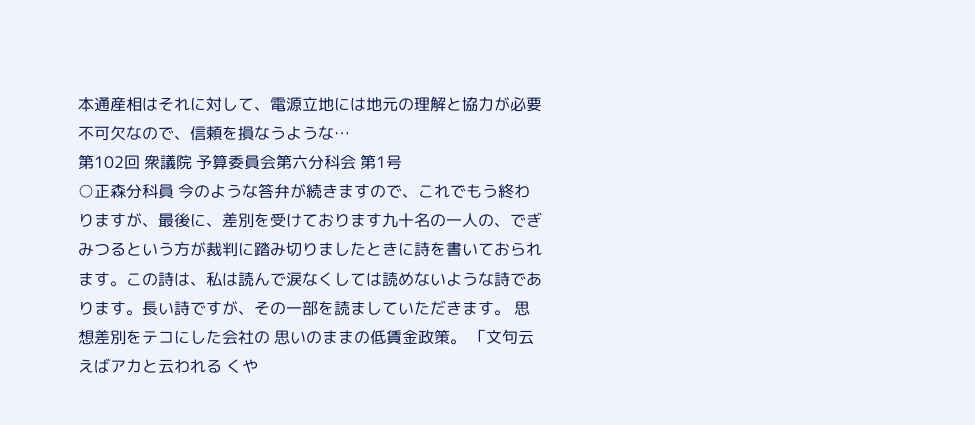本通産相はそれに対して、電源立地には地元の理解と協力が必要不可欠なので、信頼を損なうような…
第102回 衆議院 予算委員会第六分科会 第1号
○正森分科員 今のような答弁が続きますので、これでもう終わりますが、最後に、差別を受けております九十名の一人の、でぎみつるという方が裁判に踏み切りましたときに詩を書いておられます。この詩は、私は読んで涙なくしては読めないような詩であります。長い詩ですが、その一部を読ましていただきます。 思想差別をテコにした会社の 思いのままの低賃金政策。 「文句云えばアカと云われる くや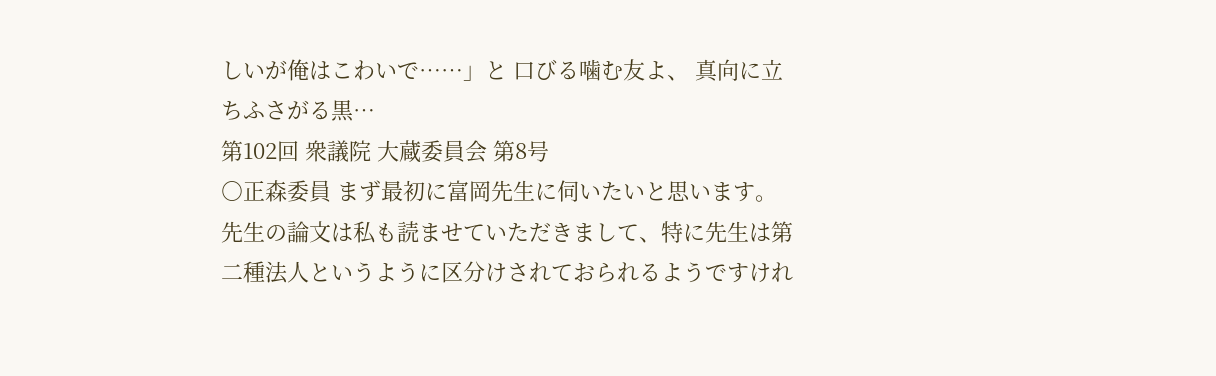しいが俺はこわいで……」と 口びる噛む友よ、 真向に立ちふさがる黒…
第102回 衆議院 大蔵委員会 第8号
○正森委員 まず最初に富岡先生に伺いたいと思います。 先生の論文は私も読ませていただきまして、特に先生は第二種法人というように区分けされておられるようですけれ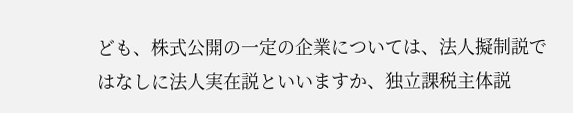ども、株式公開の一定の企業については、法人擬制説ではなしに法人実在説といいますか、独立課税主体説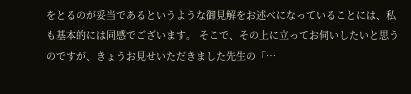をとるのが妥当であるというような御見解をお述べになっていることには、私も基本的には同感でございます。 そこで、その上に立ってお伺いしたいと思うのですが、きょうお見せいただきました先生の「…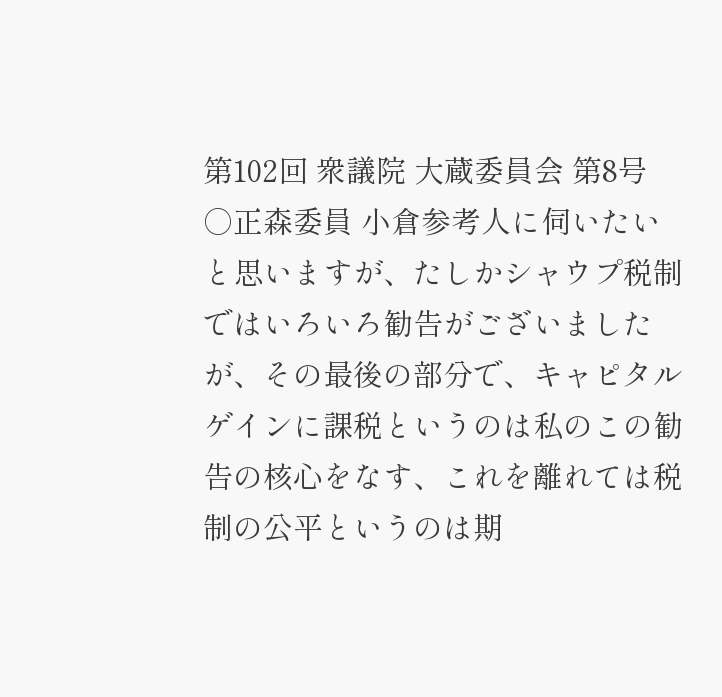第102回 衆議院 大蔵委員会 第8号
○正森委員 小倉参考人に伺いたいと思いますが、たしかシャウプ税制ではいろいろ勧告がございましたが、その最後の部分で、キャピタルゲインに課税というのは私のこの勧告の核心をなす、これを離れては税制の公平というのは期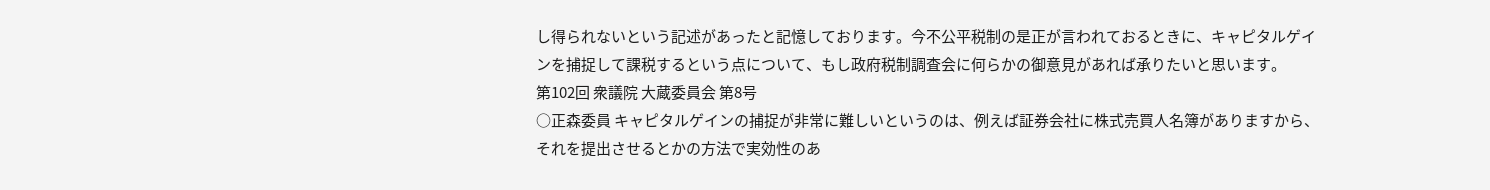し得られないという記述があったと記憶しております。今不公平税制の是正が言われておるときに、キャピタルゲインを捕捉して課税するという点について、もし政府税制調査会に何らかの御意見があれば承りたいと思います。
第102回 衆議院 大蔵委員会 第8号
○正森委員 キャピタルゲインの捕捉が非常に難しいというのは、例えば証券会社に株式売買人名簿がありますから、それを提出させるとかの方法で実効性のあ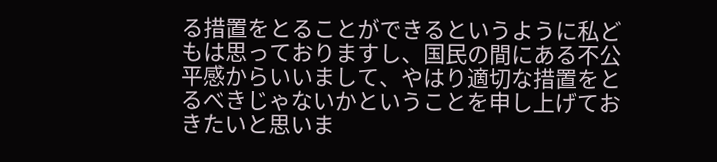る措置をとることができるというように私どもは思っておりますし、国民の間にある不公平感からいいまして、やはり適切な措置をとるべきじゃないかということを申し上げておきたいと思いま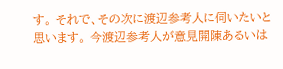す。 それで、その次に渡辺参考人に伺いたいと思います。 今渡辺参考人が意見開陳あるいは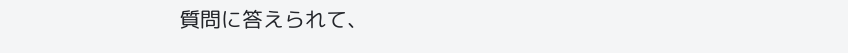質問に答えられて、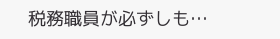税務職員が必ずしも…